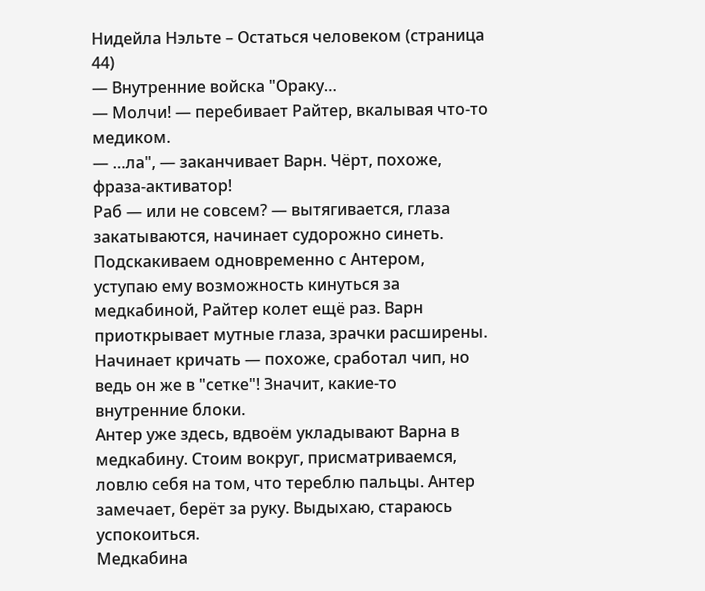Нидейла Нэльте – Остаться человеком (страница 44)
— Внутренние войска "Ораку…
— Молчи! — перебивает Райтер, вкалывая что-то медиком.
— …ла", — заканчивает Варн. Чёрт, похоже, фраза-активатор!
Раб — или не совсем? — вытягивается, глаза закатываются, начинает судорожно синеть. Подскакиваем одновременно с Антером, уступаю ему возможность кинуться за медкабиной, Райтер колет ещё раз. Варн приоткрывает мутные глаза, зрачки расширены. Начинает кричать — похоже, сработал чип, но ведь он же в "сетке"! Значит, какие-то внутренние блоки.
Антер уже здесь, вдвоём укладывают Варна в медкабину. Стоим вокруг, присматриваемся, ловлю себя на том, что тереблю пальцы. Антер замечает, берёт за руку. Выдыхаю, стараюсь успокоиться.
Медкабина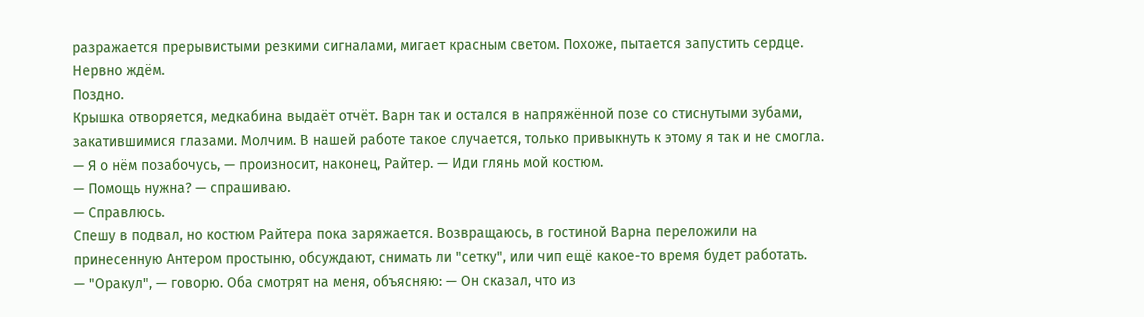разражается прерывистыми резкими сигналами, мигает красным светом. Похоже, пытается запустить сердце. Нервно ждём.
Поздно.
Крышка отворяется, медкабина выдаёт отчёт. Варн так и остался в напряжённой позе со стиснутыми зубами, закатившимися глазами. Молчим. В нашей работе такое случается, только привыкнуть к этому я так и не смогла.
— Я о нём позабочусь, — произносит, наконец, Райтер. — Иди глянь мой костюм.
— Помощь нужна? — спрашиваю.
— Справлюсь.
Спешу в подвал, но костюм Райтера пока заряжается. Возвращаюсь, в гостиной Варна переложили на принесенную Антером простыню, обсуждают, снимать ли "сетку", или чип ещё какое-то время будет работать.
— "Оракул", — говорю. Оба смотрят на меня, объясняю: — Он сказал, что из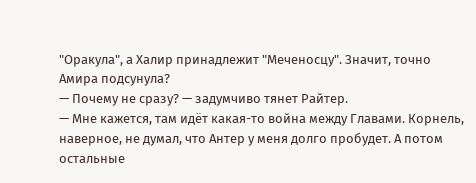"Оракула", а Халир принадлежит "Меченосцу". Значит, точно Амира подсунула?
— Почему не сразу? — задумчиво тянет Райтер.
— Мне кажется, там идёт какая-то война между Главами. Корнель, наверное, не думал, что Антер у меня долго пробудет. А потом остальные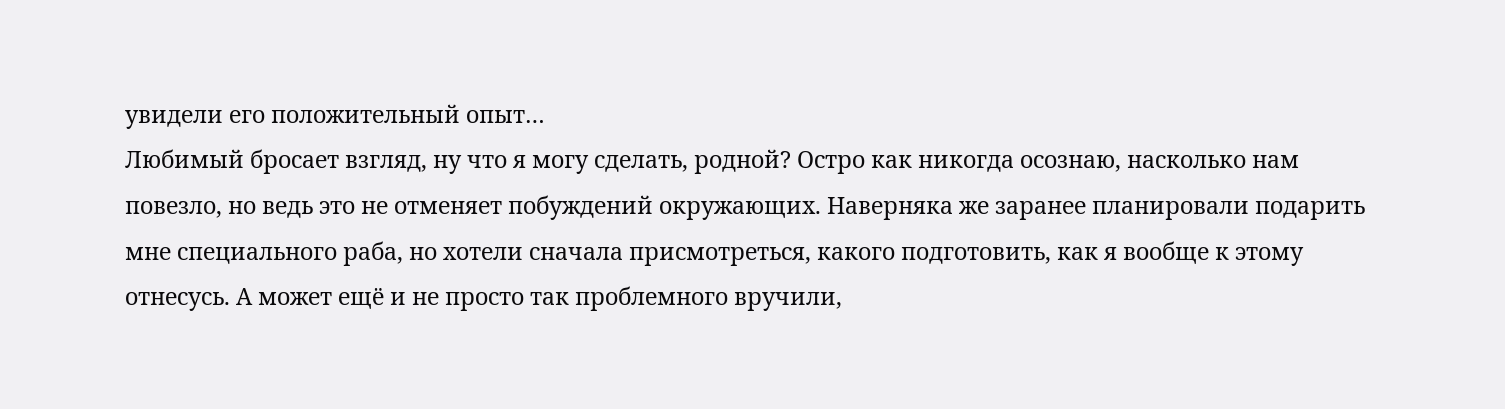увидели его положительный опыт…
Любимый бросает взгляд, ну что я могу сделать, родной? Остро как никогда осознаю, насколько нам повезло, но ведь это не отменяет побуждений окружающих. Наверняка же заранее планировали подарить мне специального раба, но хотели сначала присмотреться, какого подготовить, как я вообще к этому отнесусь. А может ещё и не просто так проблемного вручили,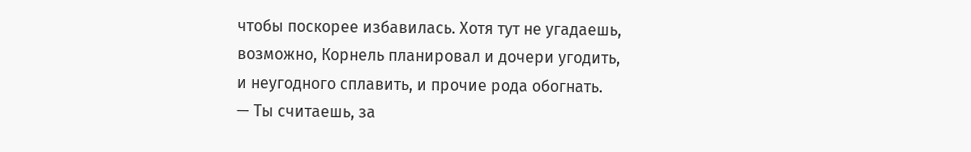чтобы поскорее избавилась. Хотя тут не угадаешь, возможно, Корнель планировал и дочери угодить, и неугодного сплавить, и прочие рода обогнать.
— Ты считаешь, за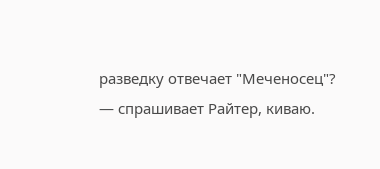разведку отвечает "Меченосец"? — спрашивает Райтер, киваю.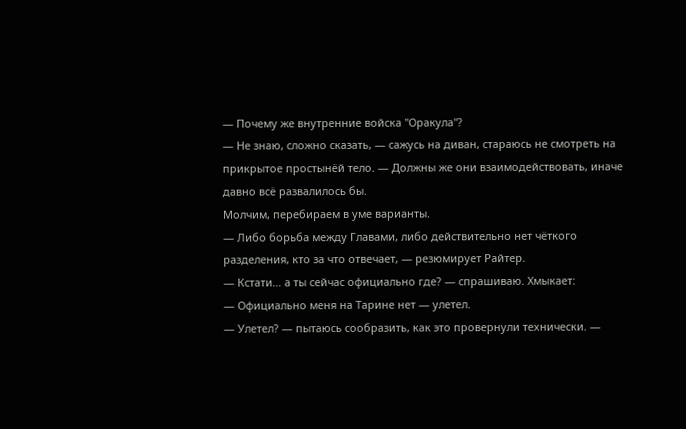— Почему же внутренние войска "Оракула"?
— Не знаю, сложно сказать, — сажусь на диван, стараюсь не смотреть на прикрытое простынёй тело. — Должны же они взаимодействовать, иначе давно всё развалилось бы.
Молчим, перебираем в уме варианты.
— Либо борьба между Главами, либо действительно нет чёткого разделения, кто за что отвечает, — резюмирует Райтер.
— Кстати… а ты сейчас официально где? — спрашиваю. Хмыкает:
— Официально меня на Тарине нет — улетел.
— Улетел? — пытаюсь сообразить, как это провернули технически. —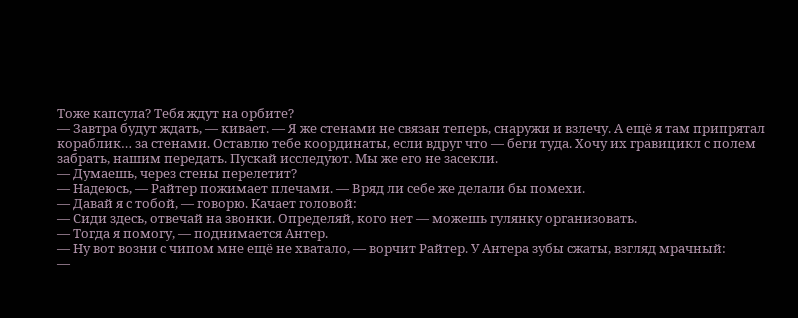Тоже капсула? Тебя ждут на орбите?
— Завтра будут ждать, — кивает. — Я же стенами не связан теперь, снаружи и взлечу. А ещё я там припрятал кораблик… за стенами. Оставлю тебе координаты, если вдруг что — беги туда. Хочу их гравицикл с полем забрать, нашим передать. Пускай исследуют. Мы же его не засекли.
— Думаешь, через стены перелетит?
— Надеюсь, — Райтер пожимает плечами. — Вряд ли себе же делали бы помехи.
— Давай я с тобой, — говорю. Качает головой:
— Сиди здесь, отвечай на звонки. Определяй, кого нет — можешь гулянку организовать.
— Тогда я помогу, — поднимается Антер.
— Ну вот возни с чипом мне ещё не хватало, — ворчит Райтер. У Антера зубы сжаты, взгляд мрачный:
—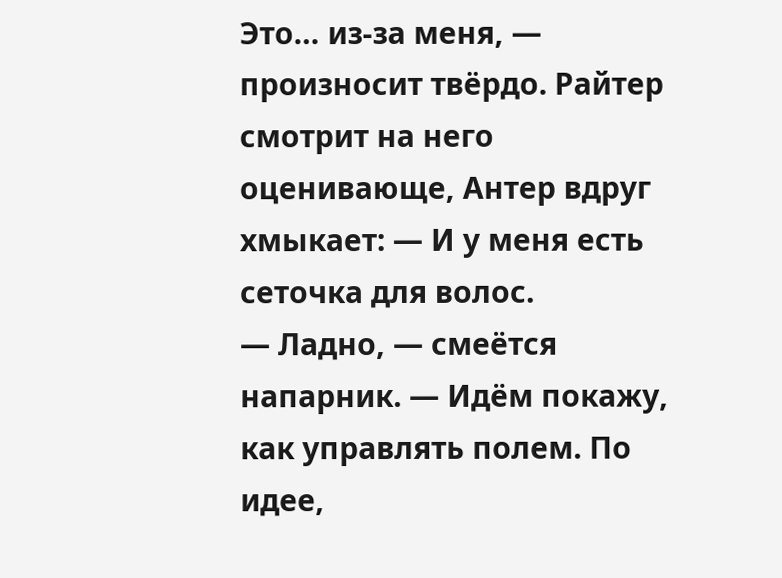Это… из-за меня, — произносит твёрдо. Райтер смотрит на него оценивающе, Антер вдруг хмыкает: — И у меня есть сеточка для волос.
— Ладно, — смеётся напарник. — Идём покажу, как управлять полем. По идее,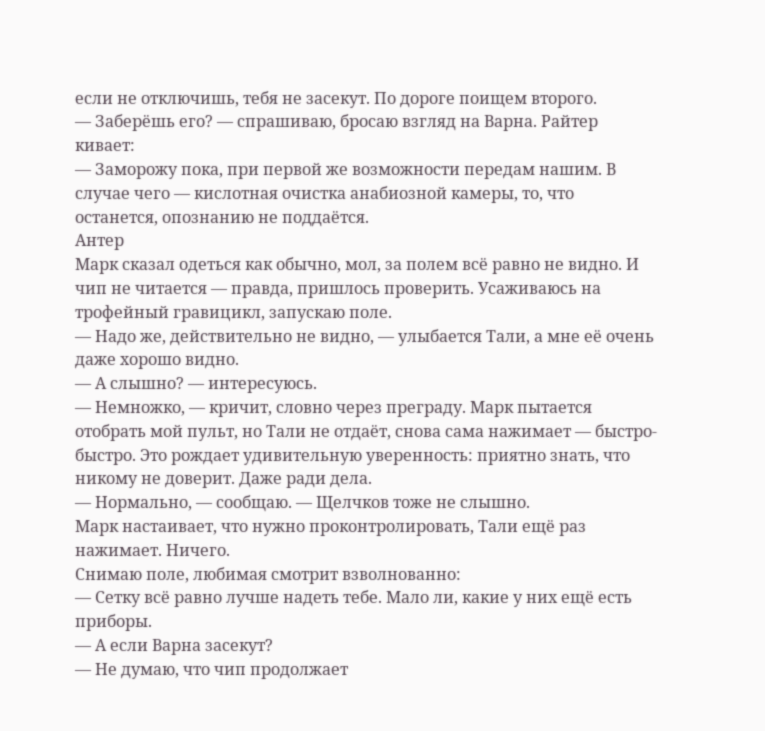если не отключишь, тебя не засекут. По дороге поищем второго.
— Заберёшь его? — спрашиваю, бросаю взгляд на Варна. Райтер кивает:
— Заморожу пока, при первой же возможности передам нашим. В случае чего — кислотная очистка анабиозной камеры, то, что останется, опознанию не поддаётся.
Антер
Марк сказал одеться как обычно, мол, за полем всё равно не видно. И чип не читается — правда, пришлось проверить. Усаживаюсь на трофейный гравицикл, запускаю поле.
— Надо же, действительно не видно, — улыбается Тали, а мне её очень даже хорошо видно.
— А слышно? — интересуюсь.
— Немножко, — кричит, словно через преграду. Марк пытается отобрать мой пульт, но Тали не отдаёт, снова сама нажимает — быстро-быстро. Это рождает удивительную уверенность: приятно знать, что никому не доверит. Даже ради дела.
— Нормально, — сообщаю. — Щелчков тоже не слышно.
Марк настаивает, что нужно проконтролировать, Тали ещё раз нажимает. Ничего.
Снимаю поле, любимая смотрит взволнованно:
— Сетку всё равно лучше надеть тебе. Мало ли, какие у них ещё есть приборы.
— А если Варна засекут?
— Не думаю, что чип продолжает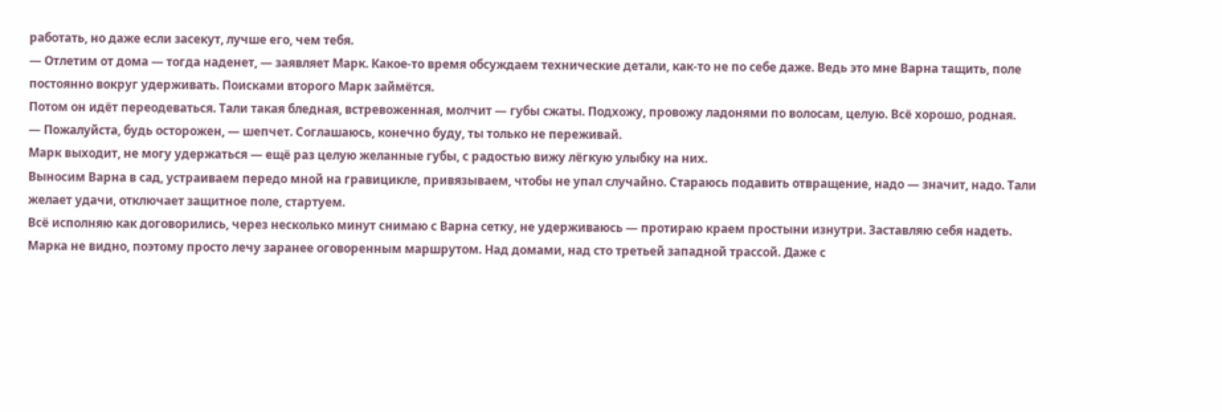работать, но даже если засекут, лучше его, чем тебя.
— Отлетим от дома — тогда наденет, — заявляет Марк. Какое-то время обсуждаем технические детали, как-то не по себе даже. Ведь это мне Варна тащить, поле постоянно вокруг удерживать. Поисками второго Марк займётся.
Потом он идёт переодеваться. Тали такая бледная, встревоженная, молчит — губы сжаты. Подхожу, провожу ладонями по волосам, целую. Всё хорошо, родная.
— Пожалуйста, будь осторожен, — шепчет. Соглашаюсь, конечно буду, ты только не переживай.
Марк выходит, не могу удержаться — ещё раз целую желанные губы, с радостью вижу лёгкую улыбку на них.
Выносим Варна в сад, устраиваем передо мной на гравицикле, привязываем, чтобы не упал случайно. Стараюсь подавить отвращение, надо — значит, надо. Тали желает удачи, отключает защитное поле, стартуем.
Всё исполняю как договорились, через несколько минут снимаю с Варна сетку, не удерживаюсь — протираю краем простыни изнутри. Заставляю себя надеть.
Марка не видно, поэтому просто лечу заранее оговоренным маршрутом. Над домами, над сто третьей западной трассой. Даже с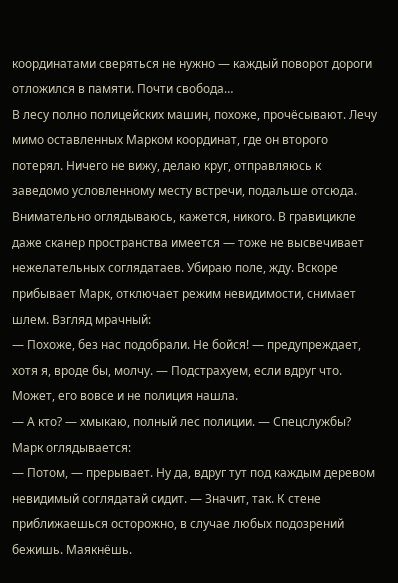координатами сверяться не нужно — каждый поворот дороги отложился в памяти. Почти свобода…
В лесу полно полицейских машин, похоже, прочёсывают. Лечу мимо оставленных Марком координат, где он второго потерял. Ничего не вижу, делаю круг, отправляюсь к заведомо условленному месту встречи, подальше отсюда.
Внимательно оглядываюсь, кажется, никого. В гравицикле даже сканер пространства имеется — тоже не высвечивает нежелательных соглядатаев. Убираю поле, жду. Вскоре прибывает Марк, отключает режим невидимости, снимает шлем. Взгляд мрачный:
— Похоже, без нас подобрали. Не бойся! — предупреждает, хотя я, вроде бы, молчу. — Подстрахуем, если вдруг что. Может, его вовсе и не полиция нашла.
— А кто? — хмыкаю, полный лес полиции. — Спецслужбы?
Марк оглядывается:
— Потом, — прерывает. Ну да, вдруг тут под каждым деревом невидимый соглядатай сидит. — Значит, так. К стене приближаешься осторожно, в случае любых подозрений бежишь. Маякнёшь.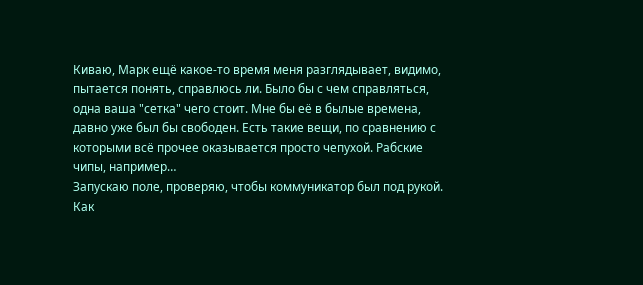Киваю, Марк ещё какое-то время меня разглядывает, видимо, пытается понять, справлюсь ли. Было бы с чем справляться, одна ваша "сетка" чего стоит. Мне бы её в былые времена, давно уже был бы свободен. Есть такие вещи, по сравнению с которыми всё прочее оказывается просто чепухой. Рабские чипы, например…
Запускаю поле, проверяю, чтобы коммуникатор был под рукой. Как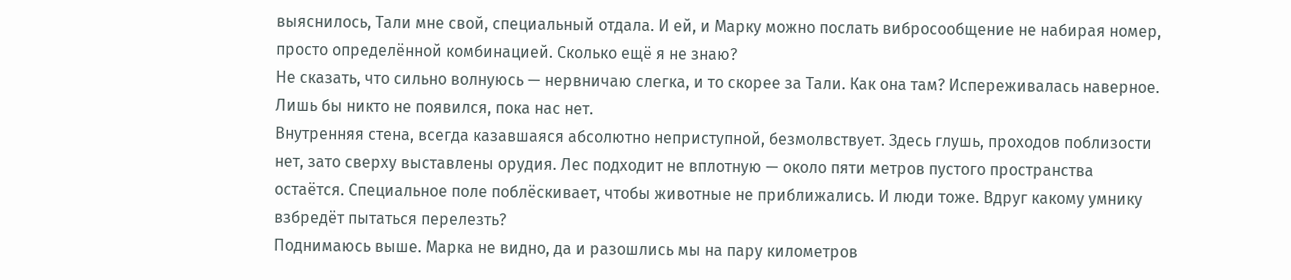выяснилось, Тали мне свой, специальный отдала. И ей, и Марку можно послать вибросообщение не набирая номер, просто определённой комбинацией. Сколько ещё я не знаю?
Не сказать, что сильно волнуюсь — нервничаю слегка, и то скорее за Тали. Как она там? Испереживалась наверное. Лишь бы никто не появился, пока нас нет.
Внутренняя стена, всегда казавшаяся абсолютно неприступной, безмолвствует. Здесь глушь, проходов поблизости нет, зато сверху выставлены орудия. Лес подходит не вплотную — около пяти метров пустого пространства остаётся. Специальное поле поблёскивает, чтобы животные не приближались. И люди тоже. Вдруг какому умнику взбредёт пытаться перелезть?
Поднимаюсь выше. Марка не видно, да и разошлись мы на пару километров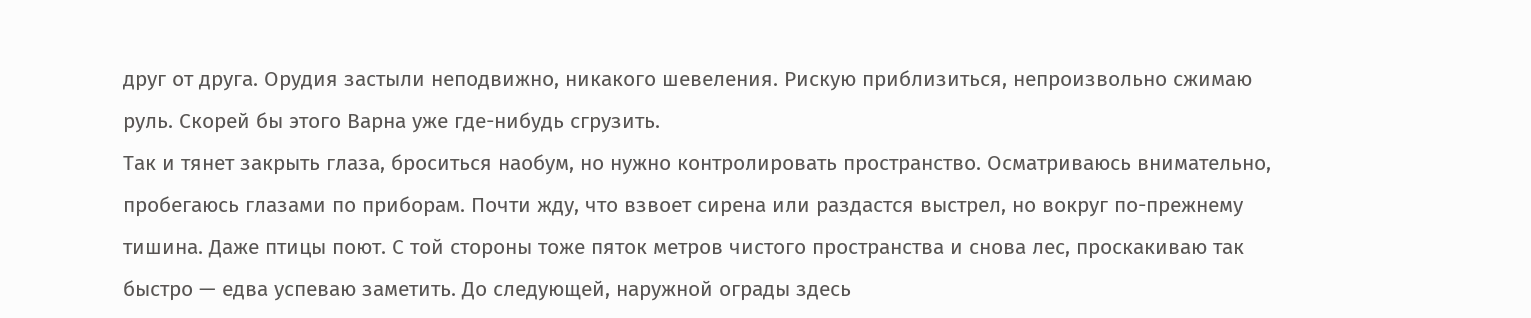друг от друга. Орудия застыли неподвижно, никакого шевеления. Рискую приблизиться, непроизвольно сжимаю руль. Скорей бы этого Варна уже где-нибудь сгрузить.
Так и тянет закрыть глаза, броситься наобум, но нужно контролировать пространство. Осматриваюсь внимательно, пробегаюсь глазами по приборам. Почти жду, что взвоет сирена или раздастся выстрел, но вокруг по-прежнему тишина. Даже птицы поют. С той стороны тоже пяток метров чистого пространства и снова лес, проскакиваю так быстро — едва успеваю заметить. До следующей, наружной ограды здесь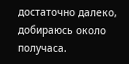достаточно далеко, добираюсь около получаса.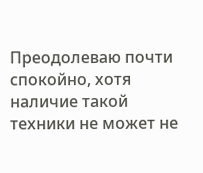Преодолеваю почти спокойно, хотя наличие такой техники не может не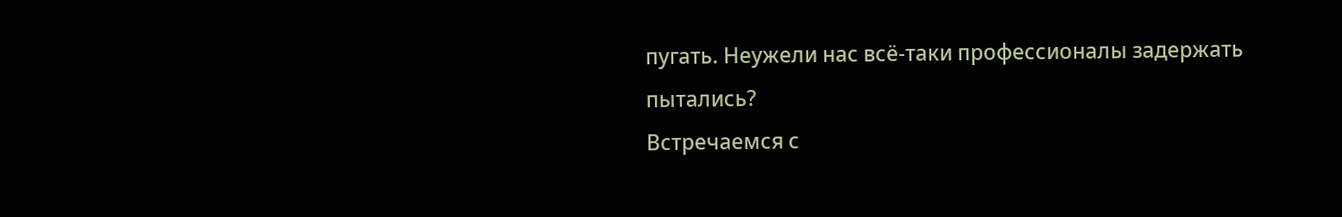пугать. Неужели нас всё-таки профессионалы задержать пытались?
Встречаемся с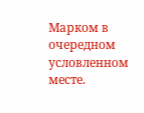Марком в очередном условленном месте.